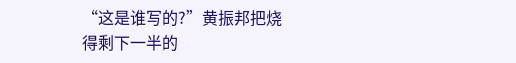“这是谁写的?”黄振邦把烧得剩下一半的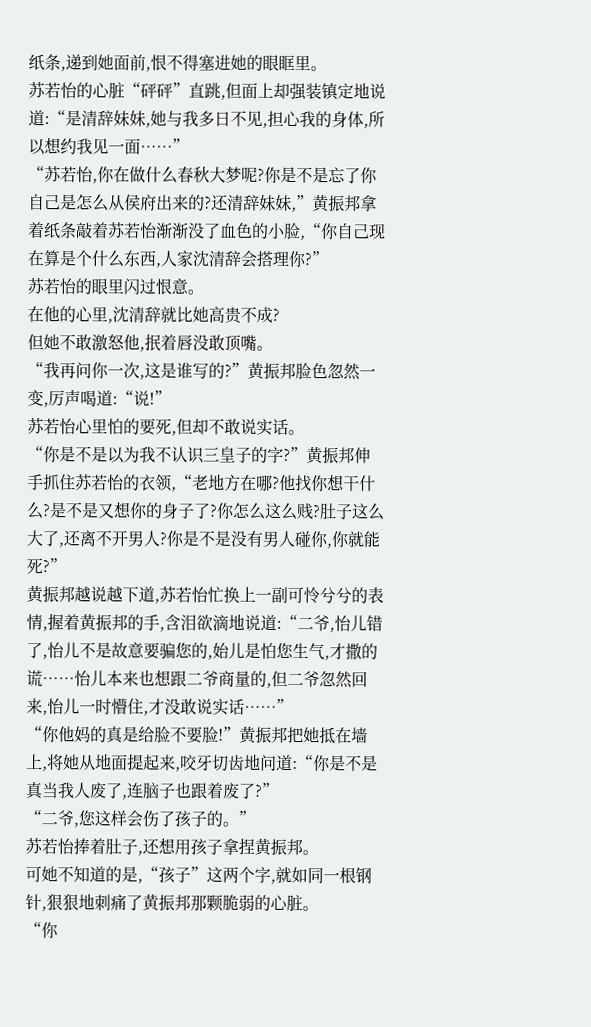纸条,递到她面前,恨不得塞进她的眼眶里。
苏若怡的心脏“砰砰”直跳,但面上却强装镇定地说道:“是清辞妹妹,她与我多日不见,担心我的身体,所以想约我见一面……”
“苏若怡,你在做什么春秋大梦呢?你是不是忘了你自己是怎么从侯府出来的?还清辞妹妹,”黄振邦拿着纸条敲着苏若怡渐渐没了血色的小脸,“你自己现在算是个什么东西,人家沈清辞会搭理你?”
苏若怡的眼里闪过恨意。
在他的心里,沈清辞就比她高贵不成?
但她不敢激怒他,抿着唇没敢顶嘴。
“我再问你一次,这是谁写的?”黄振邦脸色忽然一变,厉声喝道:“说!”
苏若怡心里怕的要死,但却不敢说实话。
“你是不是以为我不认识三皇子的字?”黄振邦伸手抓住苏若怡的衣领,“老地方在哪?他找你想干什么?是不是又想你的身子了?你怎么这么贱?肚子这么大了,还离不开男人?你是不是没有男人碰你,你就能死?”
黄振邦越说越下道,苏若怡忙换上一副可怜兮兮的表情,握着黄振邦的手,含泪欲滴地说道:“二爷,怡儿错了,怡儿不是故意要骗您的,始儿是怕您生气,才撒的谎……怡儿本来也想跟二爷商量的,但二爷忽然回来,怡儿一时懵住,才没敢说实话……”
“你他妈的真是给脸不要脸!”黄振邦把她抵在墙上,将她从地面提起来,咬牙切齿地问道:“你是不是真当我人废了,连脑子也跟着废了?”
“二爷,您这样会伤了孩子的。”
苏若怡捧着肚子,还想用孩子拿捏黄振邦。
可她不知道的是,“孩子”这两个字,就如同一根钢针,狠狠地刺痛了黄振邦那颗脆弱的心脏。
“你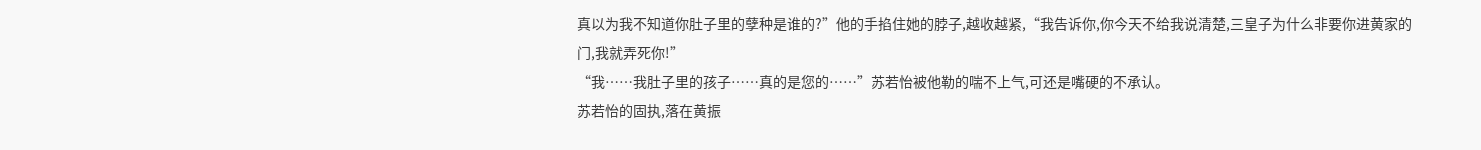真以为我不知道你肚子里的孽种是谁的?”他的手掐住她的脖子,越收越紧,“我告诉你,你今天不给我说清楚,三皇子为什么非要你进黄家的门,我就弄死你!”
“我……我肚子里的孩子……真的是您的……”苏若怡被他勒的喘不上气,可还是嘴硬的不承认。
苏若怡的固执,落在黄振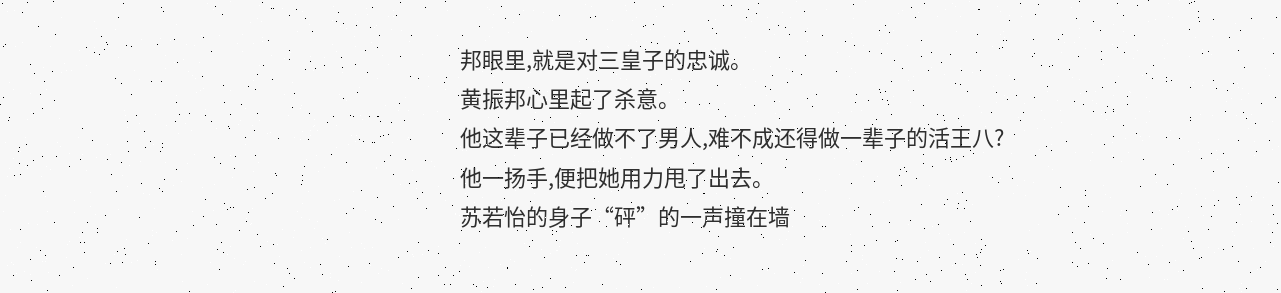邦眼里,就是对三皇子的忠诚。
黄振邦心里起了杀意。
他这辈子已经做不了男人,难不成还得做一辈子的活王八?
他一扬手,便把她用力甩了出去。
苏若怡的身子“砰”的一声撞在墙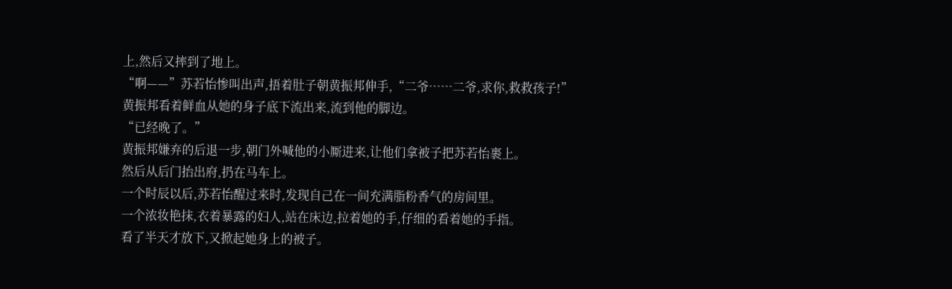上,然后又摔到了地上。
“啊——”苏若怡惨叫出声,捂着肚子朝黄振邦伸手,“二爷……二爷,求你,救救孩子!”
黄振邦看着鲜血从她的身子底下流出来,流到他的脚边。
“已经晚了。”
黄振邦嫌弃的后退一步,朝门外喊他的小厮进来,让他们拿被子把苏若怡裹上。
然后从后门抬出府,扔在马车上。
一个时辰以后,苏若怡醒过来时,发现自己在一间充满脂粉香气的房间里。
一个浓妆艳抹,衣着暴露的妇人,站在床边,拉着她的手,仔细的看着她的手指。
看了半天才放下,又掀起她身上的被子。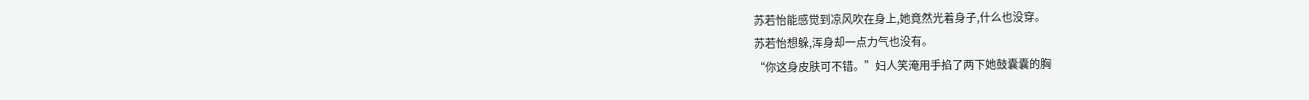苏若怡能感觉到凉风吹在身上,她竟然光着身子,什么也没穿。
苏若怡想躲,浑身却一点力气也没有。
“你这身皮肤可不错。”妇人笑淹用手掐了两下她鼓囊囊的胸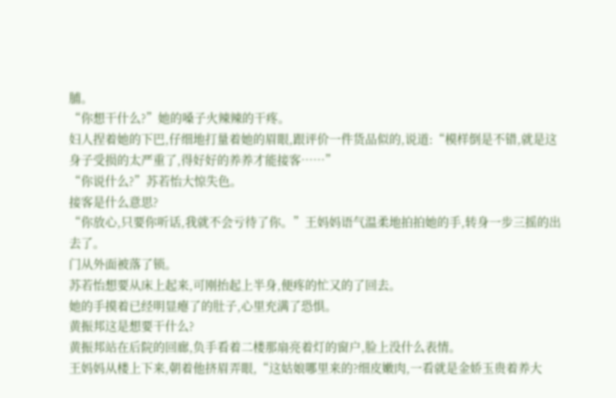脯。
“你想干什么?”她的嗓子火辣辣的干疼。
妇人捏着她的下巴,仔细地打量着她的眉眼,跟评价一件货品似的,说道:“模样倒是不错,就是这身子受损的太严重了,得好好的养养才能接客……”
“你说什么?”苏若怡大惊失色。
接客是什么意思?
“你放心,只要你听话,我就不会亏待了你。”王妈妈语气温柔地拍拍她的手,转身一步三摇的出去了。
门从外面被落了锁。
苏若怡想要从床上起来,可刚抬起上半身,便疼的忙又的了回去。
她的手摸着已经明显瘪了的肚子,心里充满了恐惧。
黄振邦这是想要干什么?
黄振邦站在后院的回廊,负手看着二楼那扇亮着灯的窗户,脸上没什么表情。
王妈妈从楼上下来,朝着他挤眉弄眼,“这姑娘哪里来的?细皮嫩肉,一看就是金娇玉贵着养大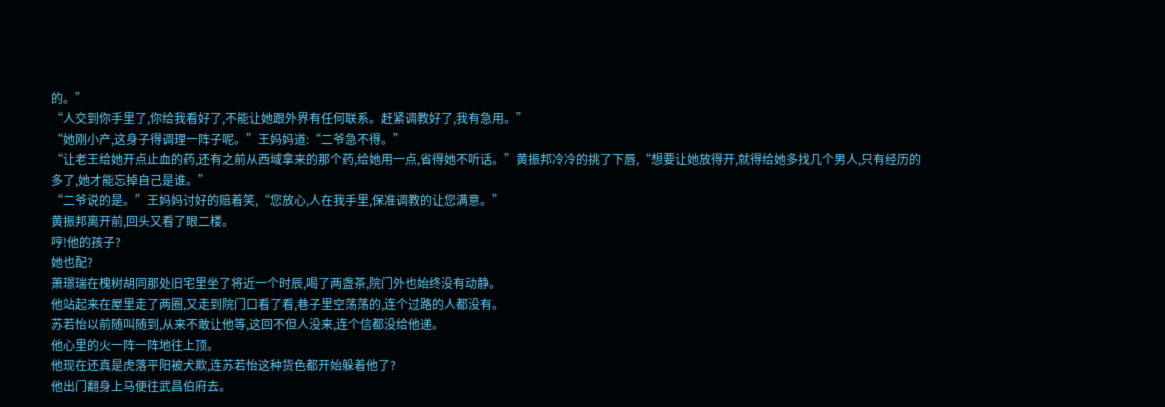的。”
“人交到你手里了,你给我看好了,不能让她跟外界有任何联系。赶紧调教好了,我有急用。”
“她刚小产,这身子得调理一阵子呢。”王妈妈道:“二爷急不得。”
“让老王给她开点止血的药,还有之前从西域拿来的那个药,给她用一点,省得她不听话。”黄振邦冷冷的挑了下唇,“想要让她放得开,就得给她多找几个男人,只有经历的多了,她才能忘掉自己是谁。”
“二爷说的是。”王妈妈讨好的赔着笑,“您放心,人在我手里,保准调教的让您满意。”
黄振邦离开前,回头又看了眼二楼。
哼!他的孩子?
她也配?
萧璟瑞在槐树胡同那处旧宅里坐了将近一个时辰,喝了两盏茶,院门外也始终没有动静。
他站起来在屋里走了两圈,又走到院门口看了看,巷子里空荡荡的,连个过路的人都没有。
苏若怡以前随叫随到,从来不敢让他等,这回不但人没来,连个信都没给他递。
他心里的火一阵一阵地往上顶。
他现在还真是虎落平阳被犬欺,连苏若怡这种货色都开始躲着他了?
他出门翻身上马便往武昌伯府去。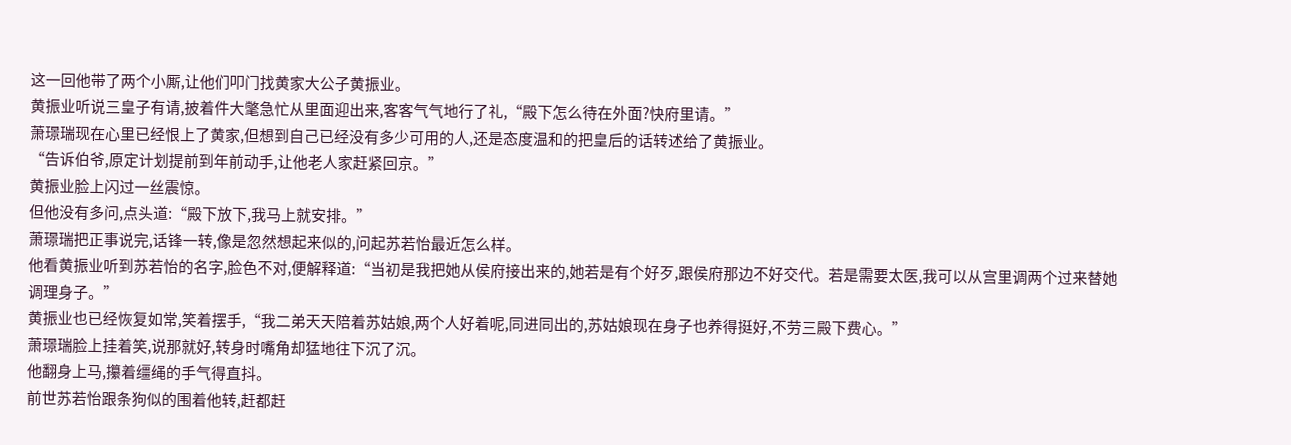这一回他带了两个小厮,让他们叩门找黄家大公子黄振业。
黄振业听说三皇子有请,披着件大氅急忙从里面迎出来,客客气气地行了礼,“殿下怎么待在外面?快府里请。”
萧璟瑞现在心里已经恨上了黄家,但想到自己已经没有多少可用的人,还是态度温和的把皇后的话转述给了黄振业。
“告诉伯爷,原定计划提前到年前动手,让他老人家赶紧回京。”
黄振业脸上闪过一丝震惊。
但他没有多问,点头道:“殿下放下,我马上就安排。”
萧璟瑞把正事说完,话锋一转,像是忽然想起来似的,问起苏若怡最近怎么样。
他看黄振业听到苏若怡的名字,脸色不对,便解释道:“当初是我把她从侯府接出来的,她若是有个好歹,跟侯府那边不好交代。若是需要太医,我可以从宫里调两个过来替她调理身子。”
黄振业也已经恢复如常,笑着摆手,“我二弟天天陪着苏姑娘,两个人好着呢,同进同出的,苏姑娘现在身子也养得挺好,不劳三殿下费心。”
萧璟瑞脸上挂着笑,说那就好,转身时嘴角却猛地往下沉了沉。
他翻身上马,攥着缰绳的手气得直抖。
前世苏若怡跟条狗似的围着他转,赶都赶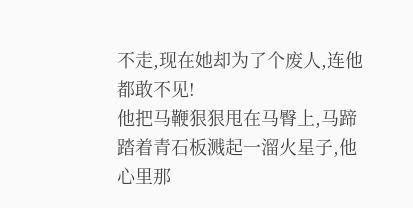不走,现在她却为了个废人,连他都敢不见!
他把马鞭狠狠甩在马臀上,马蹄踏着青石板溅起一溜火星子,他心里那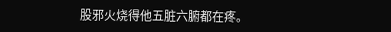股邪火烧得他五脏六腑都在疼。